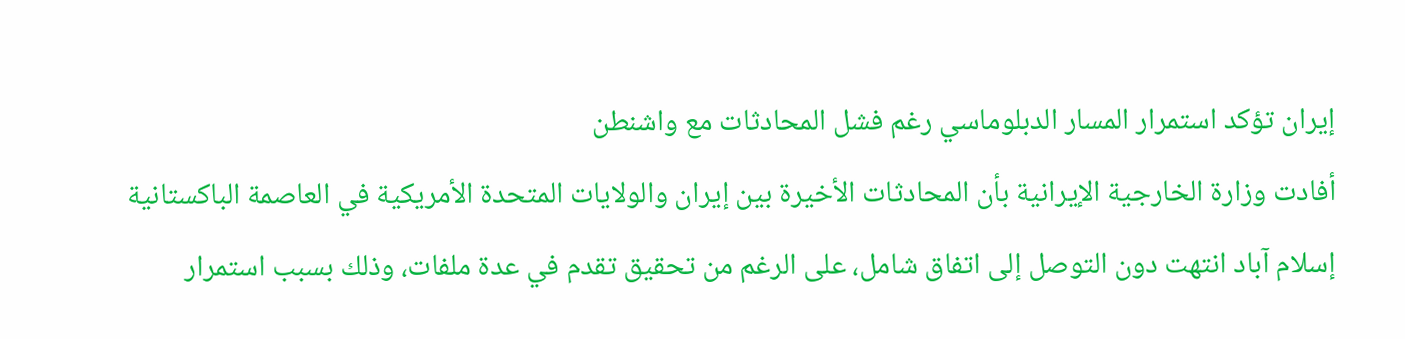إيران تؤكد استمرار المسار الدبلوماسي رغم فشل المحادثات مع واشنطن
أفادت وزارة الخارجية الإيرانية بأن المحادثات الأخيرة بين إيران والولايات المتحدة الأمريكية في العاصمة الباكستانية إسلام آباد انتهت دون التوصل إلى اتفاق شامل، على الرغم من تحقيق تقدم في عدة ملفات، وذلك بسبب استمرار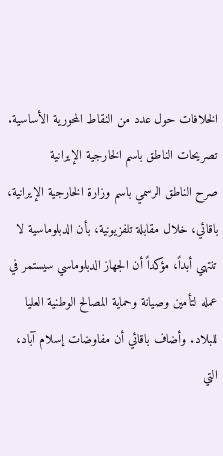الخلافات حول عدد من النقاط المحورية الأساسية.
تصريحات الناطق باسم الخارجية الإيرانية
صرح الناطق الرسمي باسم وزارة الخارجية الإيرانية، باقائي، خلال مقابلة تلفزيونية، بأن الدبلوماسية لا تنتهي أبداً، مؤكداً أن الجهاز الدبلوماسي سيستمر في عمله لتأمين وصيانة وحماية المصالح الوطنية العليا للبلاد. وأضاف باقائي أن مفاوضات إسلام آباد، التي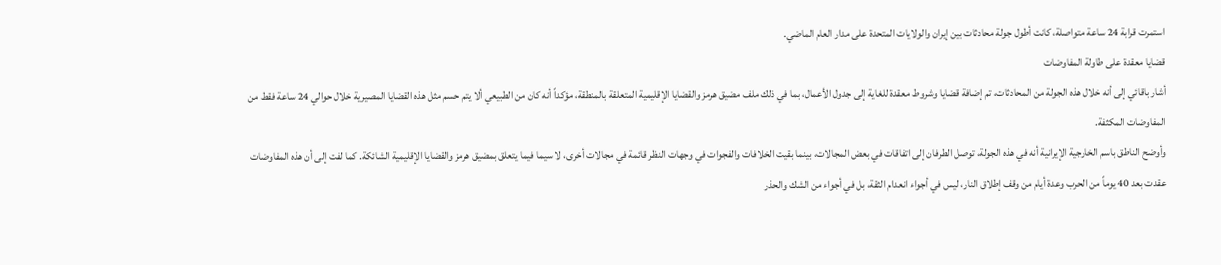استمرت قرابة 24 ساعة متواصلة، كانت أطول جولة محادثات بين إيران والولايات المتحدة على مدار العام الماضي.
قضايا معقدة على طاولة المفاوضات
أشار باقائي إلى أنه خلال هذه الجولة من المحادثات، تم إضافة قضايا وشروط معقدة للغاية إلى جدول الأعمال، بما في ذلك ملف مضيق هرمز والقضايا الإقليمية المتعلقة بالمنطقة، مؤكداً أنه كان من الطبيعي ألا يتم حسم مثل هذه القضايا المصيرية خلال حوالي 24 ساعة فقط من المفاوضات المكثفة.
وأوضح الناطق باسم الخارجية الإيرانية أنه في هذه الجولة، توصل الطرفان إلى اتفاقات في بعض المجالات، بينما بقيت الخلافات والفجوات في وجهات النظر قائمة في مجالات أخرى، لا سيما فيما يتعلق بمضيق هرمز والقضايا الإقليمية الشائكة. كما لفت إلى أن هذه المفاوضات عقدت بعد 40 يوماً من الحرب وعدة أيام من وقف إطلاق النار، ليس في أجواء انعدام الثقة، بل في أجواء من الشك والحذر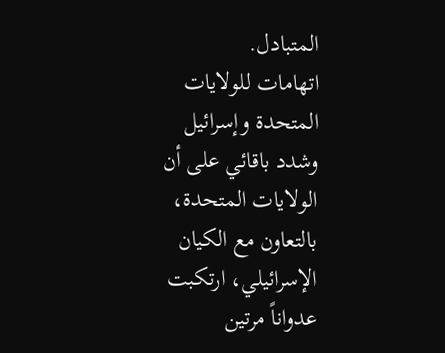المتبادل.
اتهامات للولايات المتحدة وإسرائيل
وشدد باقائي على أن الولايات المتحدة، بالتعاون مع الكيان الإسرائيلي، ارتكبت عدواناً مرتين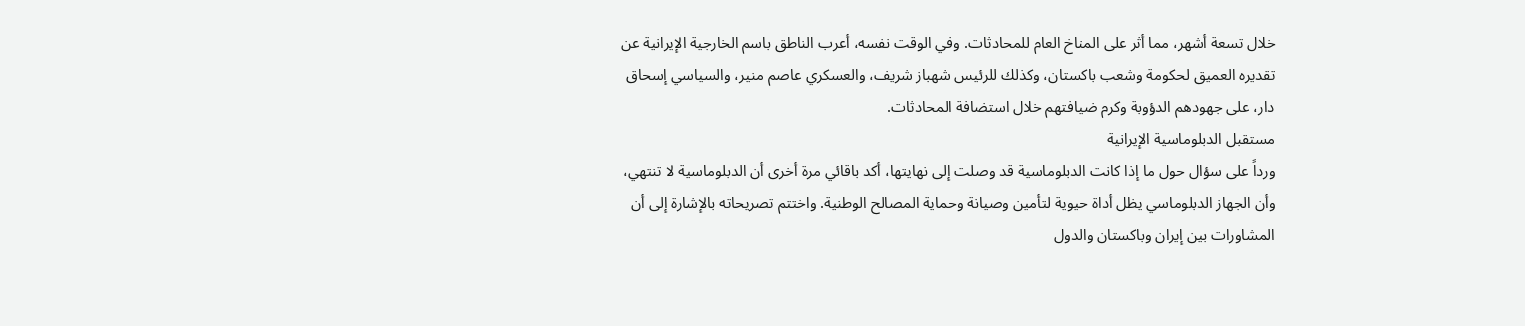خلال تسعة أشهر، مما أثر على المناخ العام للمحادثات. وفي الوقت نفسه، أعرب الناطق باسم الخارجية الإيرانية عن تقديره العميق لحكومة وشعب باكستان، وكذلك للرئيس شهباز شريف، والعسكري عاصم منير، والسياسي إسحاق دار، على جهودهم الدؤوبة وكرم ضيافتهم خلال استضافة المحادثات.
مستقبل الدبلوماسية الإيرانية
ورداً على سؤال حول ما إذا كانت الدبلوماسية قد وصلت إلى نهايتها، أكد باقائي مرة أخرى أن الدبلوماسية لا تنتهي، وأن الجهاز الدبلوماسي يظل أداة حيوية لتأمين وصيانة وحماية المصالح الوطنية. واختتم تصريحاته بالإشارة إلى أن المشاورات بين إيران وباكستان والدول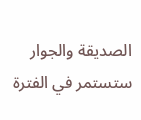الصديقة والجوار ستستمر في الفترة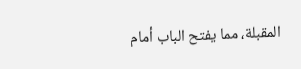المقبلة، مما يفتح الباب أمام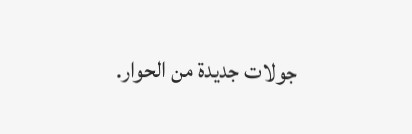جولات جديدة من الحوار.